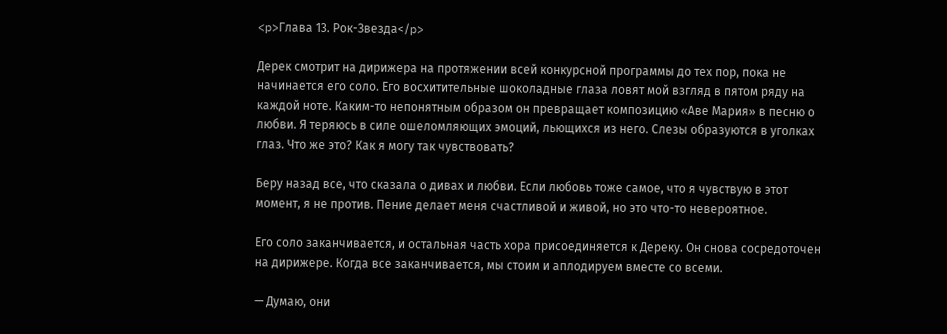<p>Глава 13. Рок-Звезда</p>

Дерек смотрит на дирижера на протяжении всей конкурсной программы до тех пор, пока не начинается его соло. Его восхитительные шоколадные глаза ловят мой взгляд в пятом ряду на каждой ноте. Каким-то непонятным образом он превращает композицию «Аве Мария» в песню о любви. Я теряюсь в силе ошеломляющих эмоций, льющихся из него. Слезы образуются в уголках глаз. Что же это? Как я могу так чувствовать?

Беру назад все, что сказала о дивах и любви. Если любовь тоже самое, что я чувствую в этот момент, я не против. Пение делает меня счастливой и живой, но это что-то невероятное.

Его соло заканчивается, и остальная часть хора присоединяется к Дереку. Он снова сосредоточен на дирижере. Когда все заканчивается, мы стоим и аплодируем вместе со всеми.

— Думаю, они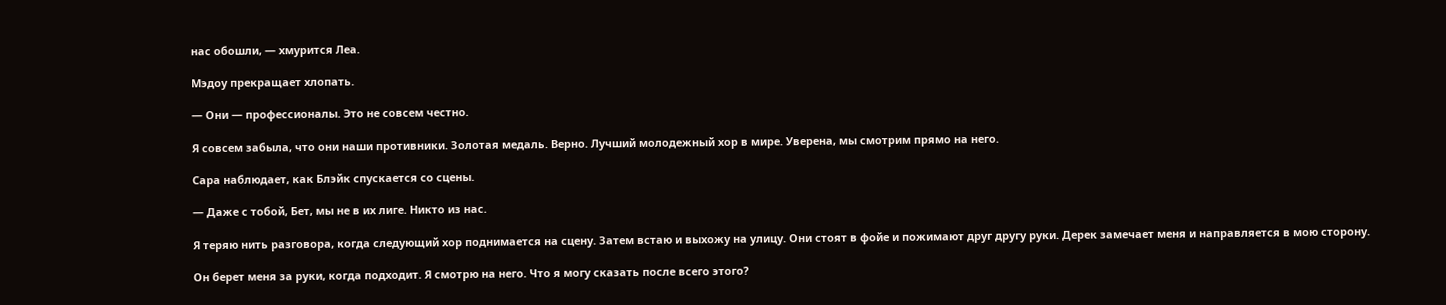нас обошли, — хмурится Леа.

Мэдоу прекращает хлопать.

— Они — профессионалы. Это не совсем честно.

Я совсем забыла, что они наши противники. Золотая медаль. Верно. Лучший молодежный хор в мире. Уверена, мы смотрим прямо на него.

Сара наблюдает, как Блэйк спускается со сцены.

— Даже с тобой, Бет, мы не в их лиге. Никто из нас.

Я теряю нить разговора, когда следующий хор поднимается на сцену. Затем встаю и выхожу на улицу. Они стоят в фойе и пожимают друг другу руки. Дерек замечает меня и направляется в мою сторону.

Он берет меня за руки, когда подходит. Я смотрю на него. Что я могу сказать после всего этого?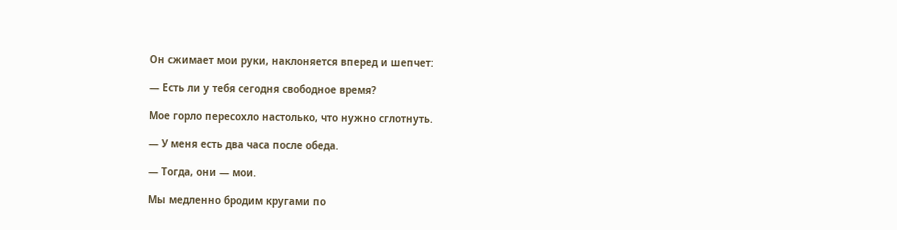Он сжимает мои руки, наклоняется вперед и шепчет:

— Есть ли у тебя сегодня свободное время?

Мое горло пересохло настолько, что нужно сглотнуть.

— У меня есть два часа после обеда.

— Тогда, они — мои.

Мы медленно бродим кругами по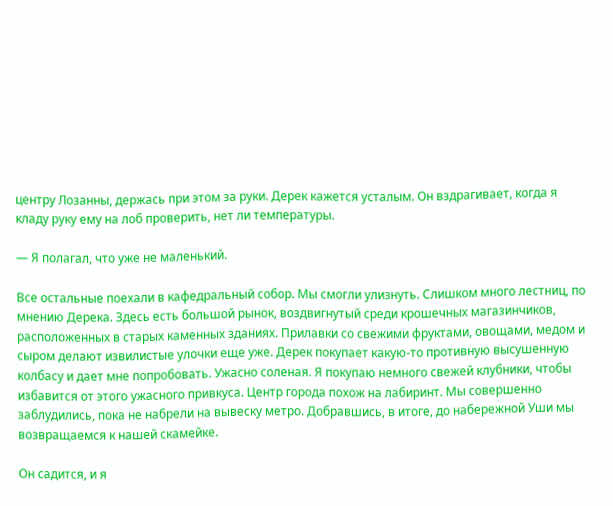центру Лозанны, держась при этом за руки. Дерек кажется усталым. Он вздрагивает, когда я кладу руку ему на лоб проверить, нет ли температуры.

— Я полагал, что уже не маленький.

Все остальные поехали в кафедральный собор. Мы смогли улизнуть. Слишком много лестниц, по мнению Дерека. Здесь есть большой рынок, воздвигнутый среди крошечных магазинчиков, расположенных в старых каменных зданиях. Прилавки со свежими фруктами, овощами, медом и сыром делают извилистые улочки еще уже. Дерек покупает какую-то противную высушенную колбасу и дает мне попробовать. Ужасно соленая. Я покупаю немного свежей клубники, чтобы избавится от этого ужасного привкуса. Центр города похож на лабиринт. Мы совершенно заблудились, пока не набрели на вывеску метро. Добравшись, в итоге, до набережной Уши мы возвращаемся к нашей скамейке.

Он садится, и я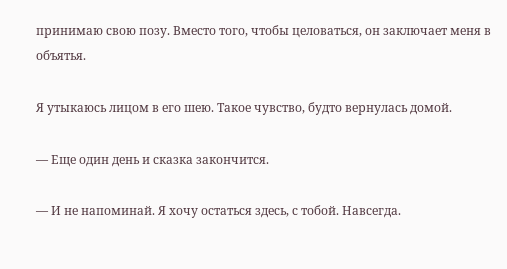принимаю свою позу. Вместо того, чтобы целоваться, он заключает меня в объятья.

Я утыкаюсь лицом в его шею. Такое чувство, будто вернулась домой.

— Еще один день и сказка закончится.

— И не напоминай. Я хочу остаться здесь, с тобой. Навсегда.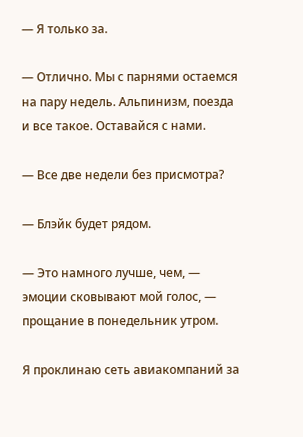— Я только за.

— Отлично. Мы с парнями остаемся на пару недель. Альпинизм, поезда и все такое. Оставайся с нами.

— Все две недели без присмотра?

— Блэйк будет рядом.

— Это намного лучше, чем, — эмоции сковывают мой голос, — прощание в понедельник утром.

Я проклинаю сеть авиакомпаний за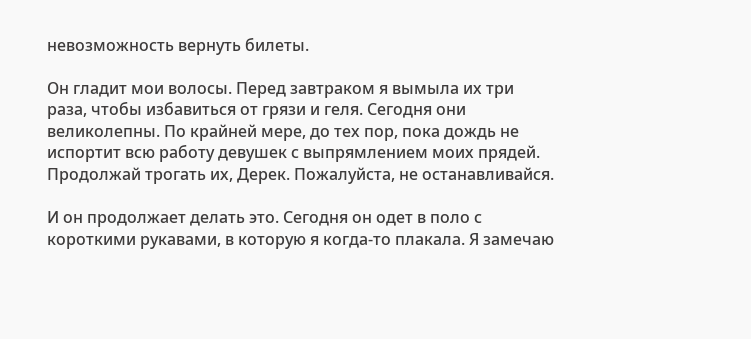невозможность вернуть билеты.

Он гладит мои волосы. Перед завтраком я вымыла их три раза, чтобы избавиться от грязи и геля. Сегодня они великолепны. По крайней мере, до тех пор, пока дождь не испортит всю работу девушек с выпрямлением моих прядей. Продолжай трогать их, Дерек. Пожалуйста, не останавливайся.

И он продолжает делать это. Сегодня он одет в поло с короткими рукавами, в которую я когда-то плакала. Я замечаю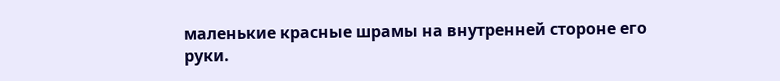маленькие красные шрамы на внутренней стороне его руки.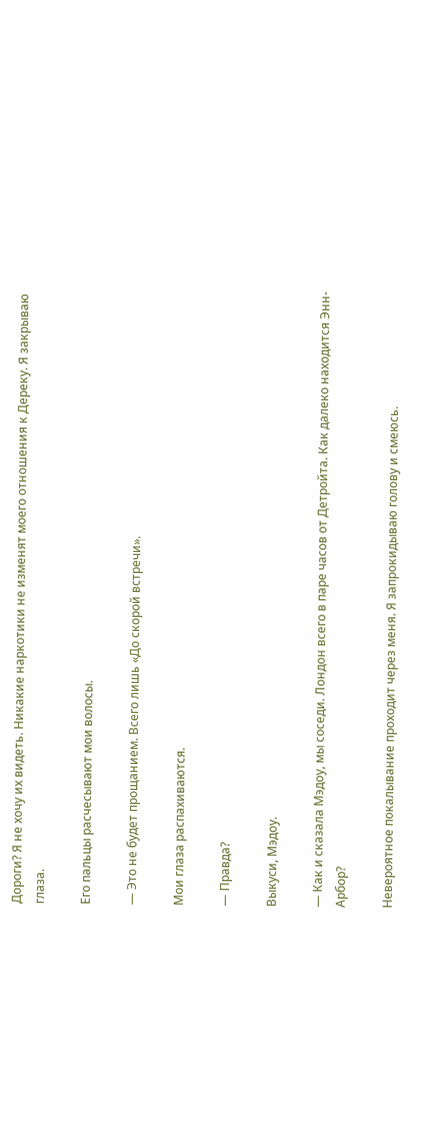Дороги? Я не хочу их видеть. Никакие наркотики не изменят моего отношения к Дереку. Я закрываю глаза.

Его пальцы расчесывают мои волосы.

— Это не будет прощанием. Всего лишь «До скорой встречи».

Мои глаза распахиваются.

— Правда?

Выкуси, Мэдоу.

— Как и сказала Мэдоу, мы соседи. Лондон всего в паре часов от Детройта. Как далеко находится Энн-Арбор?

Невероятное покалывание проходит через меня. Я запрокидываю голову и смеюсь.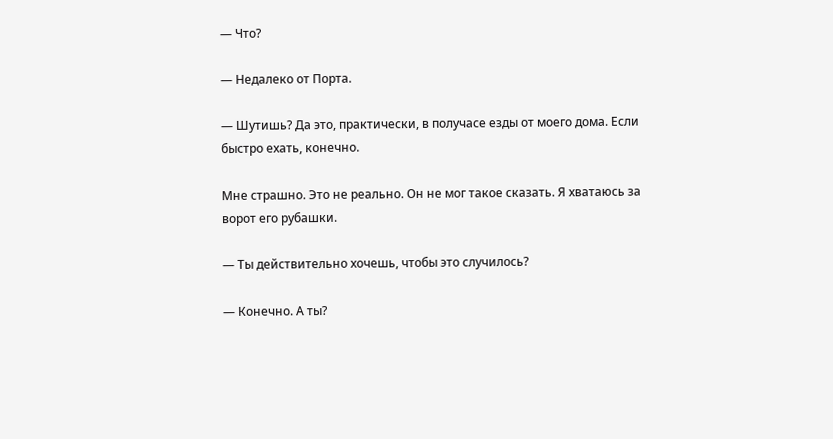— Что?

— Недалеко от Порта.

— Шутишь? Да это, практически, в получасе езды от моего дома. Если быстро ехать, конечно.

Мне страшно. Это не реально. Он не мог такое сказать. Я хватаюсь за ворот его рубашки.

— Ты действительно хочешь, чтобы это случилось?

— Конечно. А ты?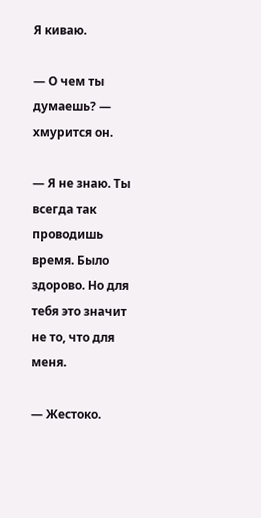Я киваю.

— О чем ты думаешь? — хмурится он.

— Я не знаю. Ты всегда так проводишь время. Было здорово. Но для тебя это значит не то, что для меня.

— Жестоко.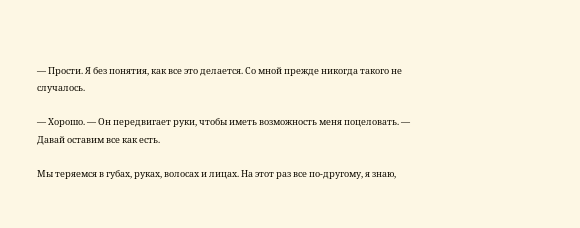— Прости. Я без понятия, как все это делается. Со мной прежде никогда такого не случалось.

— Хорошо. — Он передвигает руки, чтобы иметь возможность меня поцеловать. — Давай оставим все как есть.

Мы теряемся в губах, руках, волосах и лицах. На этот раз все по-другому, я знаю,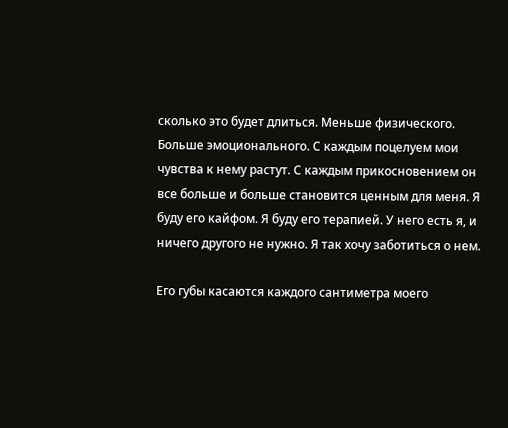сколько это будет длиться. Меньше физического. Больше эмоционального. С каждым поцелуем мои чувства к нему растут. С каждым прикосновением он все больше и больше становится ценным для меня. Я буду его кайфом. Я буду его терапией. У него есть я, и ничего другого не нужно. Я так хочу заботиться о нем.

Его губы касаются каждого сантиметра моего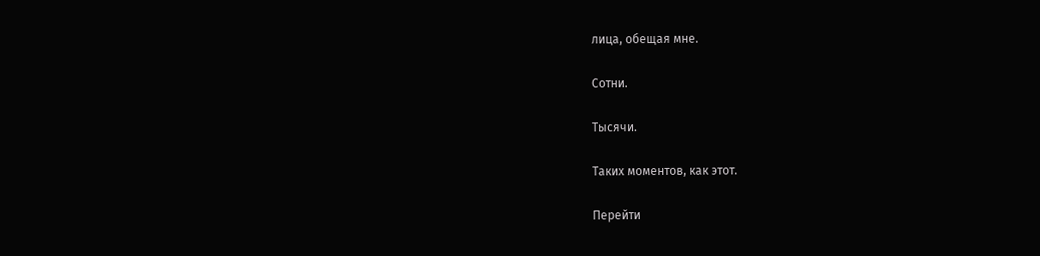лица, обещая мне.

Сотни.

Тысячи.

Таких моментов, как этот.

Перейти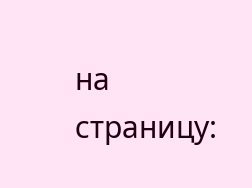на страницу: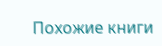Похожие книги